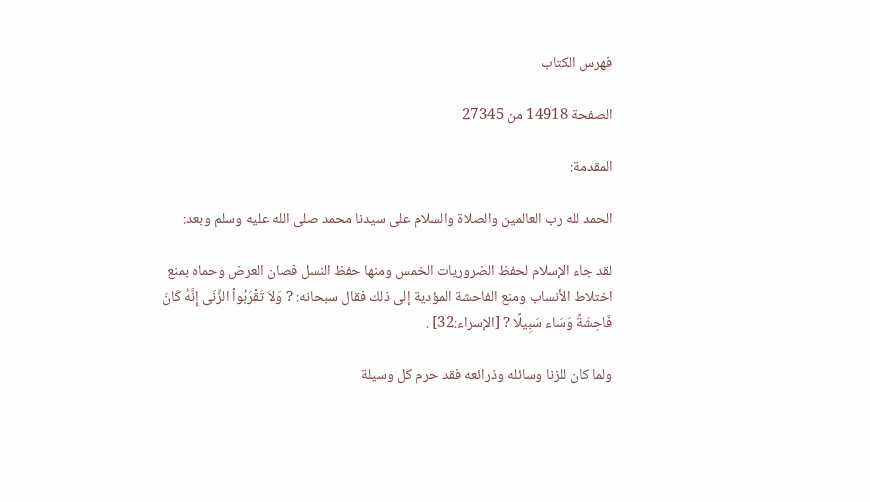فهرس الكتاب

الصفحة 14918 من 27345

المقدمة:

الحمد لله رب العالمين والصلاة والسلام على سيدنا محمد صلى الله عليه وسلم وبعد:

لقد جاء الإسلام لحفظ الضروريات الخمس ومنها حفظ النسل فصان العرض وحماه بمنع اختلاط الأنساب ومنع الفاحشة المؤدية إلى ذلك فقال سبحانه: ? وَلاَ تَقْرَبُواْ الزِّنَى إِنَّهُ كَانَ فَاحِشَةً وَسَاء سَبِيلًا ? [الإسراء:32] .

ولما كان للزنا وسائله وذرائعه فقد حرم كل وسيلة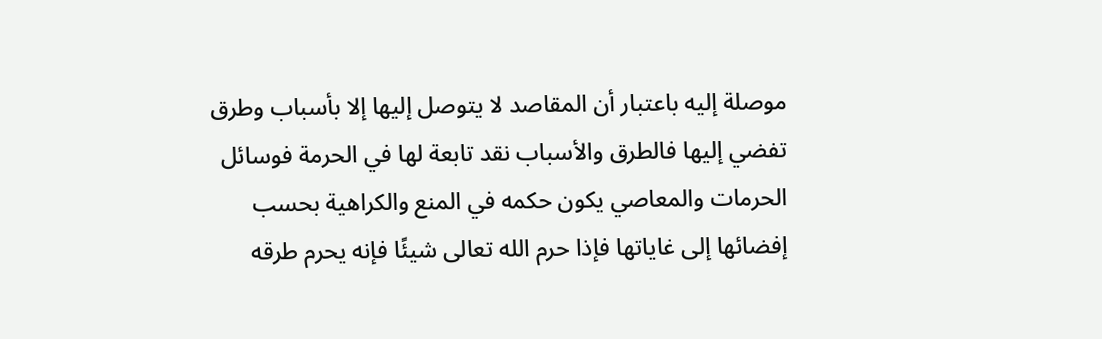موصلة إليه باعتبار أن المقاصد لا يتوصل إليها إلا بأسباب وطرق تفضي إليها فالطرق والأسباب نقد تابعة لها في الحرمة فوسائل الحرمات والمعاصي يكون حكمه في المنع والكراهية بحسب إفضائها إلى غاياتها فإذا حرم الله تعالى شيئًا فإنه يحرم طرقه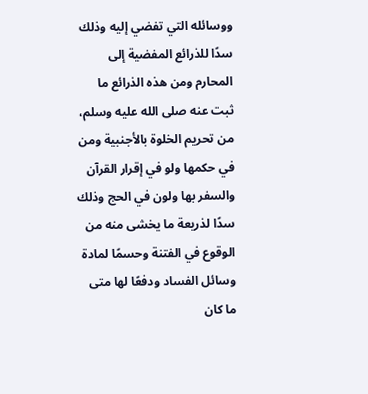ووسائله التي تفضي إليه وذلك سدًا للذرائع المفضية إلى المحارم ومن هذه الذرائع ما ثبت عنه صلى الله عليه وسلم، من تحريم الخلوة بالأجنبية ومن في حكمها ولو في إقرار القرآن والسفر بها ولون في الحج وذلك سدًا لذريعة ما يخشى منه من الوقوع في الفتنة وحسمًا لمادة وسائل الفساد ودفعًا لها متى ما كان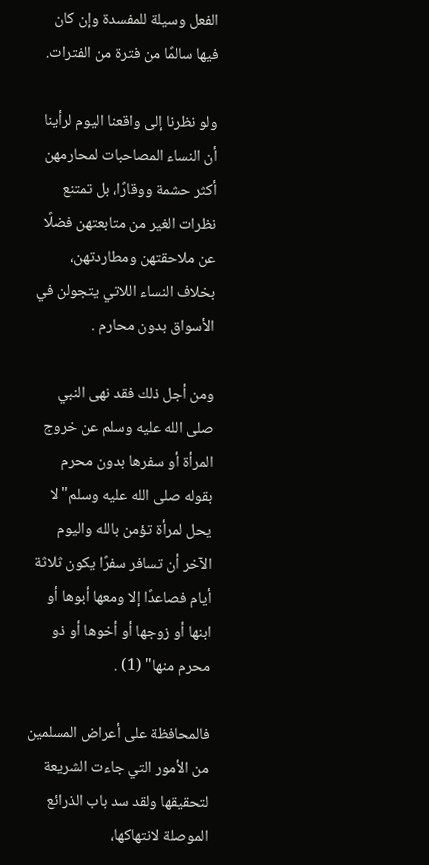الفعل وسيلة للمفسدة وإن كان فيها سالمًا من فترة من الفترات.

ولو نظرنا إلى واقعنا اليوم لرأينا أن النساء المصاحبات لمحارمهن أكثر حشمة ووقارًا، بل تمتنع نظرات الغير من متابعتهن فضلًا عن ملاحقتهن ومطاردتهن، بخلاف النساء اللاتي يتجولن في الأسواق بدون محارم .

ومن أجل ذلك فقد نهى النبي صلى الله عليه وسلم عن خروج المرأة أو سفرها بدون محرم بقوله صلى الله عليه وسلم"لا يحل لمرأة تؤمن بالله واليوم الآخر أن تسافر سفرًا يكون ثلاثة أيام فصاعدًا إلا ومعها أبوها أو ابنها أو زوجها أو أخوها أو ذو محرم منها" (1) .

فالمحافظة على أعراض المسلمين من الأمور التي جاءت الشريعة لتحقيقها ولقد سد باب الذرائع الموصلة لانتهاكها،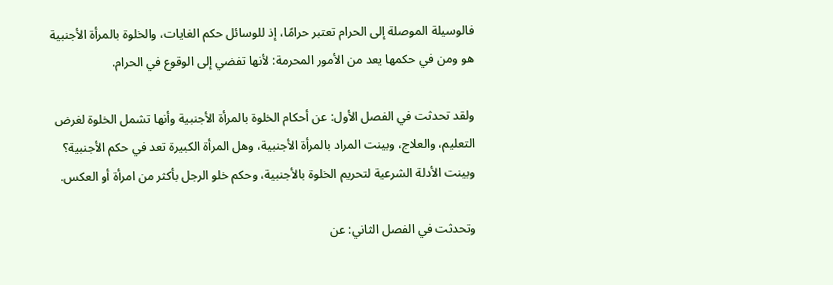فالوسيلة الموصلة إلى الحرام تعتبر حرامًا، إذ للوسائل حكم الغايات، والخلوة بالمرأة الأجنبية هو ومن في حكمها يعد من الأمور المحرمة: لأنها تفضي إلى الوقوع في الحرام.

ولقد تحدثت في الفصل الأول: عن أحكام الخلوة بالمرأة الأجنبية وأنها تشمل الخلوة لغرض التعليم، والعلاج، وبينت المراد بالمرأة الأجنبية، وهل المرأة الكبيرة تعد في حكم الأجنبية؟ وبينت الأدلة الشرعية لتحريم الخلوة بالأجنبية، وحكم خلو الرجل بأكثر من امرأة أو العكس.

وتحدثت في الفصل الثاني: عن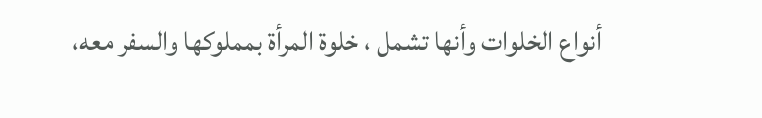أنواع الخلوات وأنها تشمل ، خلوة المرأة بمملوكها والسفر معه،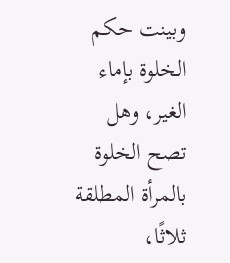وبينت حكم الخلوة بإماء الغير، وهل تصح الخلوة بالمرأة المطلقة ثلاثًا،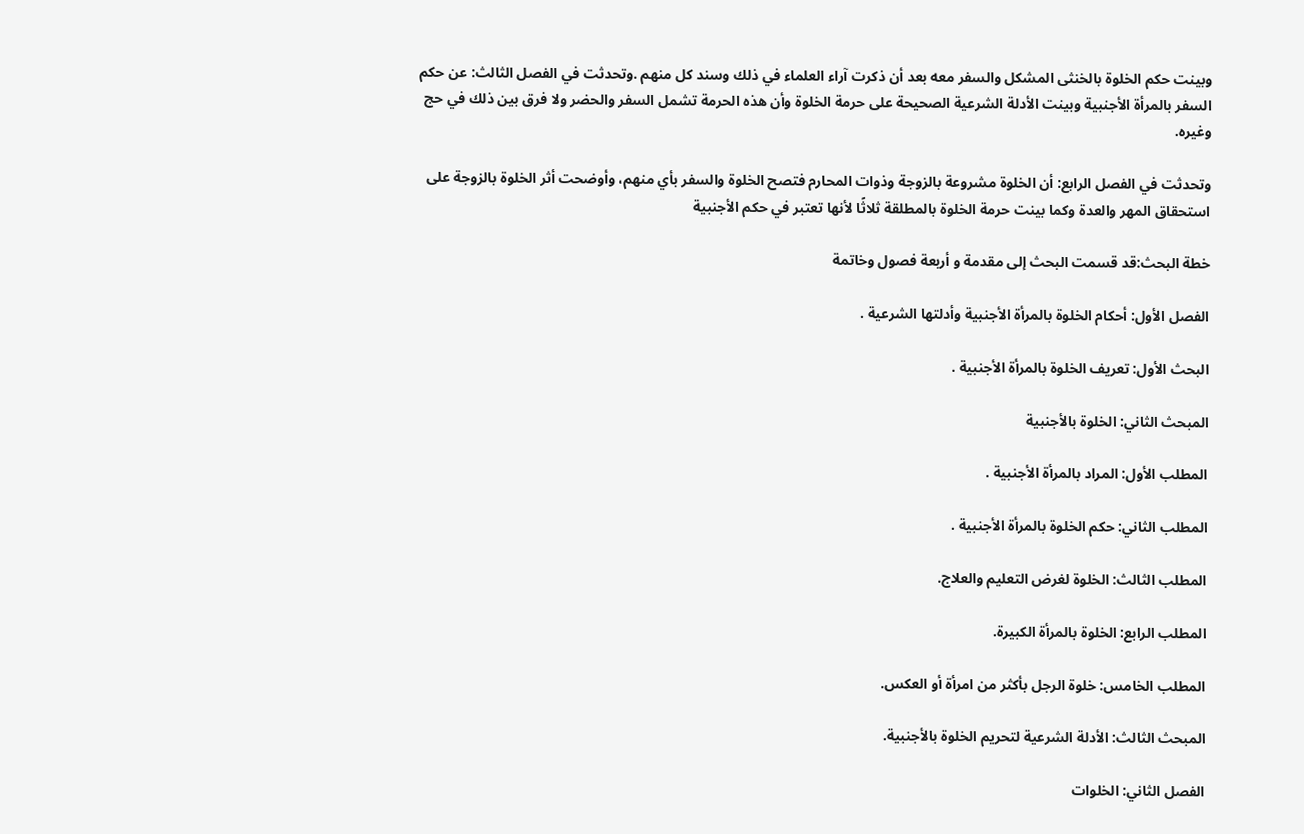وبينت حكم الخلوة بالخنثى المشكل والسفر معه بعد أن ذكرت آراء العلماء في ذلك وسند كل منهم .وتحدثت في الفصل الثالث: عن حكم السفر بالمرأة الأجنبية وبينت الأدلة الشرعية الصحيحة على حرمة الخلوة وأن هذه الحرمة تشمل السفر والحضر ولا فرق بين ذلك في حج وغيره.

وتحدثت في الفصل الرابع: أن الخلوة مشروعة بالزوجة وذوات المحارم فتصح الخلوة والسفر بأي منهم، وأوضحت أثر الخلوة بالزوجة على استحقاق المهر والعدة وكما بينت حرمة الخلوة بالمطلقة ثلاثًا لأنها تعتبر في حكم الأجنبية

خطة البحث:قد قسمت البحث إلى مقدمة و أربعة فصول وخاتمة

الفصل الأول: أحكام الخلوة بالمرأة الأجنبية وأدلتها الشرعية .

البحث الأول: تعريف الخلوة بالمرأة الأجنبية .

المبحث الثاني: الخلوة بالأجنبية

المطلب الأول: المراد بالمرأة الأجنبية .

المطلب الثاني: حكم الخلوة بالمرأة الأجنبية .

المطلب الثالث: الخلوة لغرض التعليم والعلاج.

المطلب الرابع: الخلوة بالمرأة الكبيرة.

المطلب الخامس: خلوة الرجل بأكثر من امرأة أو العكس.

المبحث الثالث: الأدلة الشرعية لتحريم الخلوة بالأجنبية.

الفصل الثاني: الخلوات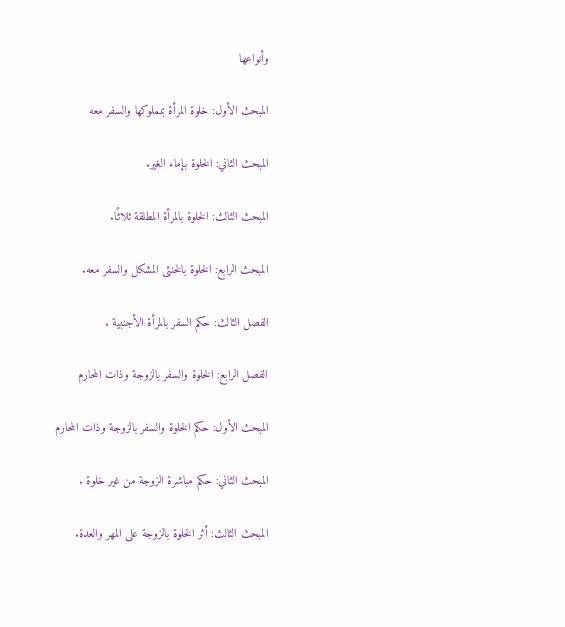وأنواعها

المبحث الأول: خلوة المرأة بمملوكها والسفر معه

المبحث الثاني: الخلوة بإماء الغير.

المبحث الثالث: الخلوة بالمرأة المطلقة ثلاثًا.

المبحث الرابع: الخلوة بالخنثى المشكل والسفر معه.

الفصل الثالث: حكم السفر بالمرأة الأجنبية .

الفصل الرابع: الخلوة والسفر بالزوجة وذات المحارم

المبحث الأول: حكم الخلوة والسفر بالزوجة وذات المحارم

المبحث الثاني: حكم مباشرة الزوجة من غير خلوة .

المبحث الثالث: أثر الخلوة بالزوجة على المهر والعدة.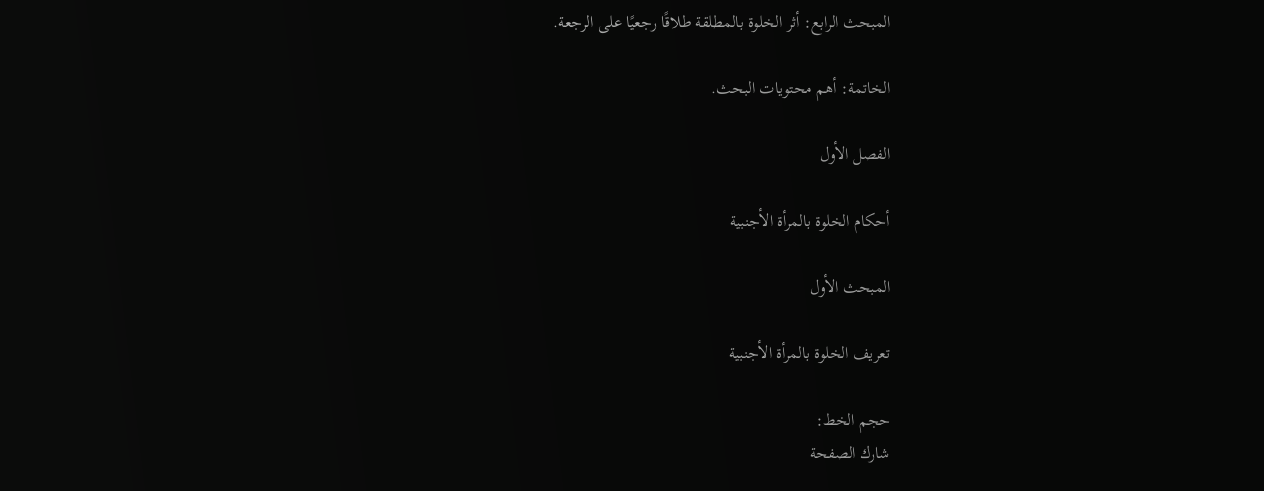المبحث الرابع: أثر الخلوة بالمطلقة طلاقًا رجعيًا على الرجعة.

الخاتمة: أهم محتويات البحث.

الفصل الأول

أحكام الخلوة بالمرأة الأجنبية

المبحث الأول

تعريف الخلوة بالمرأة الأجنبية

حجم الخط:
شارك الصفحة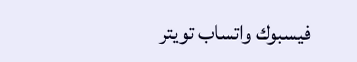فيسبوك واتساب تويتر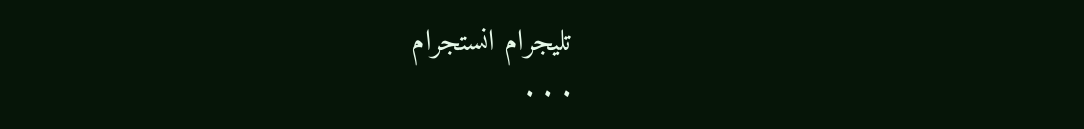تليجرام انستجرام
. . .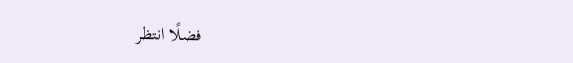فضلًا انتظر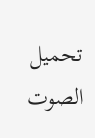تحميل الصوت